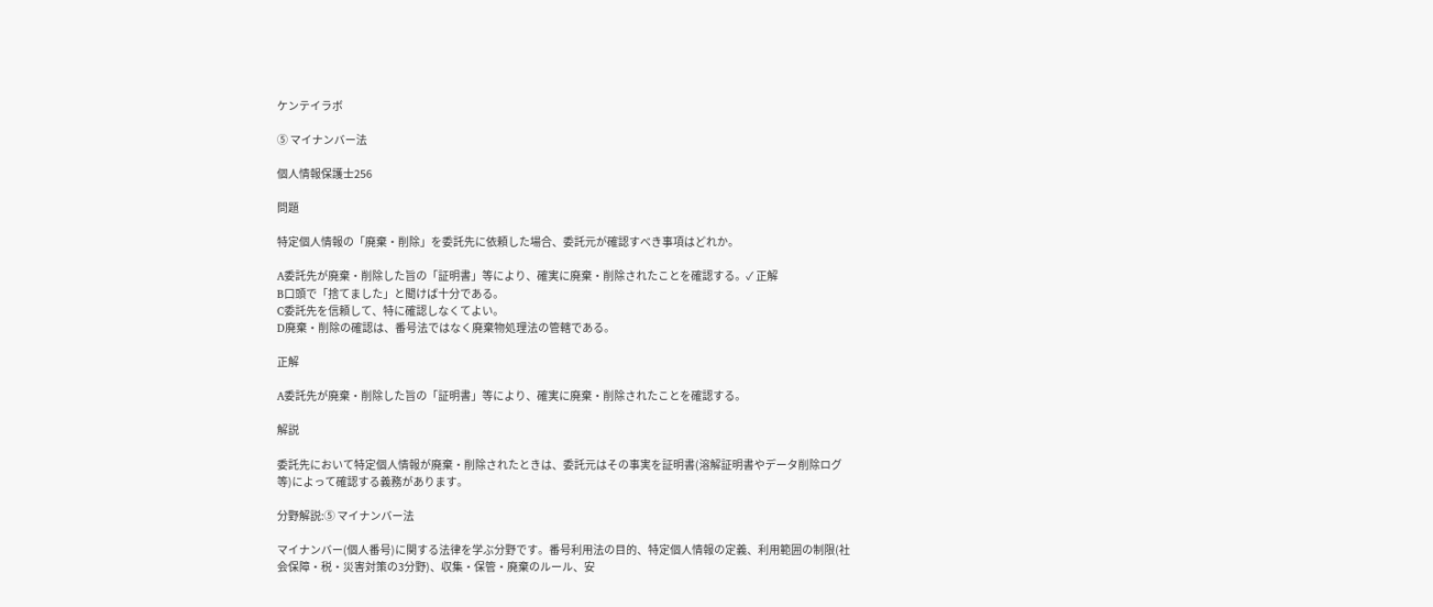ケンテイラボ

⑤ マイナンバー法

個人情報保護士256

問題

特定個人情報の「廃棄・削除」を委託先に依頼した場合、委託元が確認すべき事項はどれか。

A委託先が廃棄・削除した旨の「証明書」等により、確実に廃棄・削除されたことを確認する。✓ 正解
B口頭で「捨てました」と聞けば十分である。
C委託先を信頼して、特に確認しなくてよい。
D廃棄・削除の確認は、番号法ではなく廃棄物処理法の管轄である。

正解

A委託先が廃棄・削除した旨の「証明書」等により、確実に廃棄・削除されたことを確認する。

解説

委託先において特定個人情報が廃棄・削除されたときは、委託元はその事実を証明書(溶解証明書やデータ削除ログ等)によって確認する義務があります。

分野解説:⑤ マイナンバー法

マイナンバー(個人番号)に関する法律を学ぶ分野です。番号利用法の目的、特定個人情報の定義、利用範囲の制限(社会保障・税・災害対策の3分野)、収集・保管・廃棄のルール、安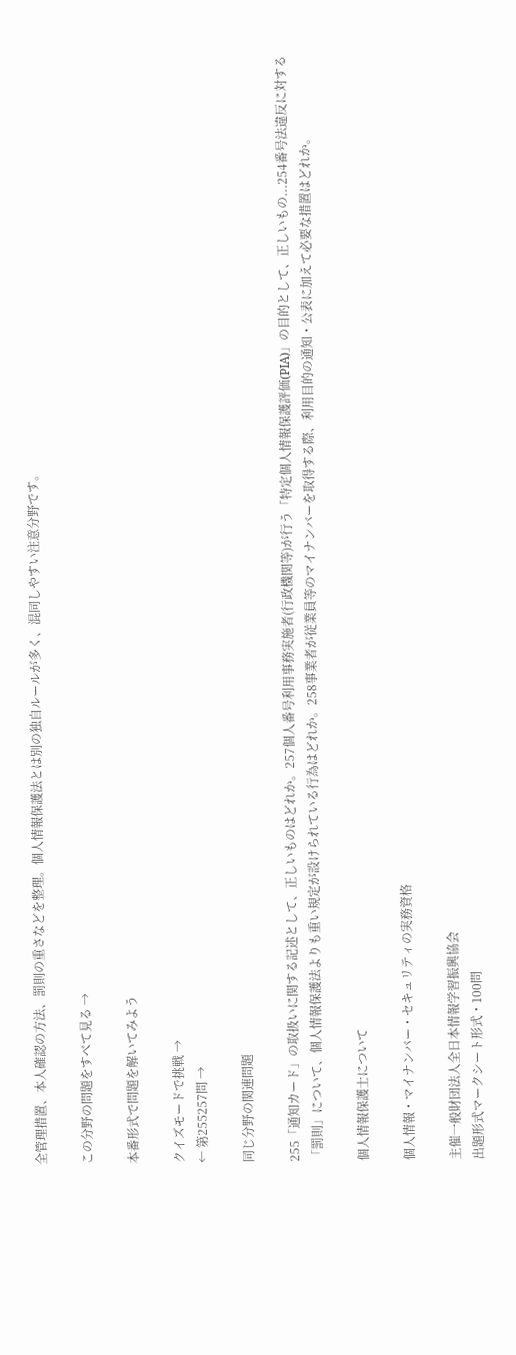全管理措置、本人確認の方法、罰則の重さなどを整理。個人情報保護法とは別の独自ルールが多く、混同しやすい注意分野です。

この分野の問題をすべて見る →

本番形式で問題を解いてみよう

クイズモードで挑戦 →
← 第255257問 →

同じ分野の関連問題

255「通知カード」の取扱いに関する記述として、正しいものはどれか。257個人番号利用事務実施者(行政機関等)が行う「特定個人情報保護評価(PIA)」の目的として、正しいもの...254番号法違反に対する「罰則」について、個人情報保護法よりも重い規定が設けられている行為はどれか。258事業者が従業員等のマイナンバーを取得する際、利用目的の通知・公表に加えて必要な措置はどれか。

個人情報保護士について

個人情報・マイナンバー・セキュリティの実務資格

主催一般財団法人全日本情報学習振興協会
出題形式マークシート形式・100問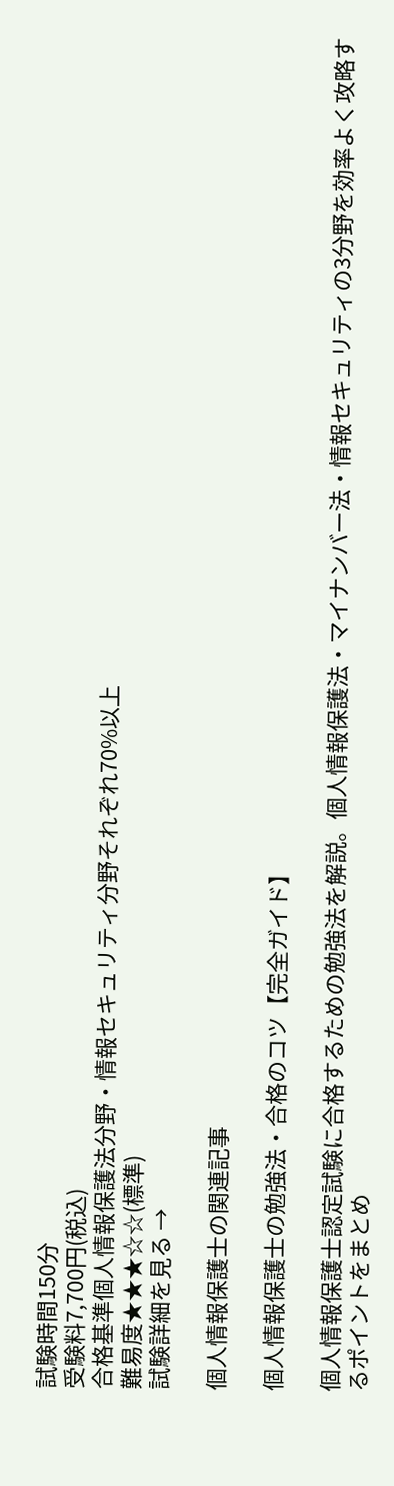試験時間150分
受験料7,700円(税込)
合格基準個人情報保護法分野・情報セキュリティ分野それぞれ70%以上
難易度★★★☆☆(標準)
試験詳細を見る →

個人情報保護士の関連記事

個人情報保護士の勉強法・合格のコツ【完全ガイド】

個人情報保護士認定試験に合格するための勉強法を解説。個人情報保護法・マイナンバー法・情報セキュリティの3分野を効率よく攻略するポイントをまとめ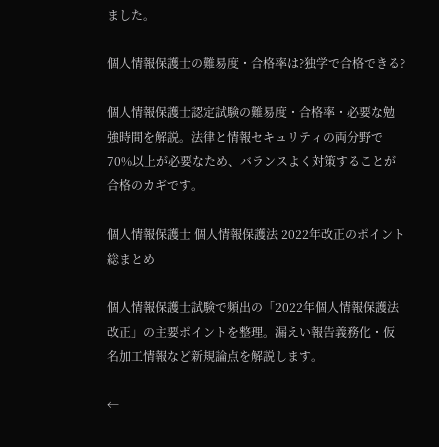ました。

個人情報保護士の難易度・合格率は?独学で合格できる?

個人情報保護士認定試験の難易度・合格率・必要な勉強時間を解説。法律と情報セキュリティの両分野で70%以上が必要なため、バランスよく対策することが合格のカギです。

個人情報保護士 個人情報保護法 2022年改正のポイント総まとめ

個人情報保護士試験で頻出の「2022年個人情報保護法改正」の主要ポイントを整理。漏えい報告義務化・仮名加工情報など新規論点を解説します。

←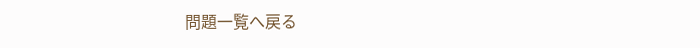問題一覧へ戻る